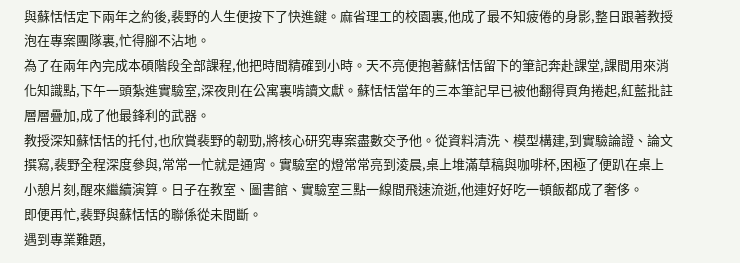與蘇恬恬定下兩年之約後,裴野的人生便按下了快進鍵。麻省理工的校園裏,他成了最不知疲倦的身影,整日跟著教授泡在專案團隊裏,忙得腳不沾地。
為了在兩年內完成本碩階段全部課程,他把時間精確到小時。天不亮便抱著蘇恬恬留下的筆記奔赴課堂,課間用來消化知識點,下午一頭紮進實驗室,深夜則在公寓裏啃讀文獻。蘇恬恬當年的三本筆記早已被他翻得頁角捲起,紅藍批註層層疊加,成了他最鋒利的武器。
教授深知蘇恬恬的托付,也欣賞裴野的韌勁,將核心研究專案盡數交予他。從資料清洗、模型構建,到實驗論證、論文撰寫,裴野全程深度參與,常常一忙就是通宵。實驗室的燈常常亮到淩晨,桌上堆滿草稿與咖啡杯,困極了便趴在桌上小憩片刻,醒來繼續演算。日子在教室、圖書館、實驗室三點一線間飛速流逝,他連好好吃一頓飯都成了奢侈。
即便再忙,裴野與蘇恬恬的聯係從未間斷。
遇到專業難題,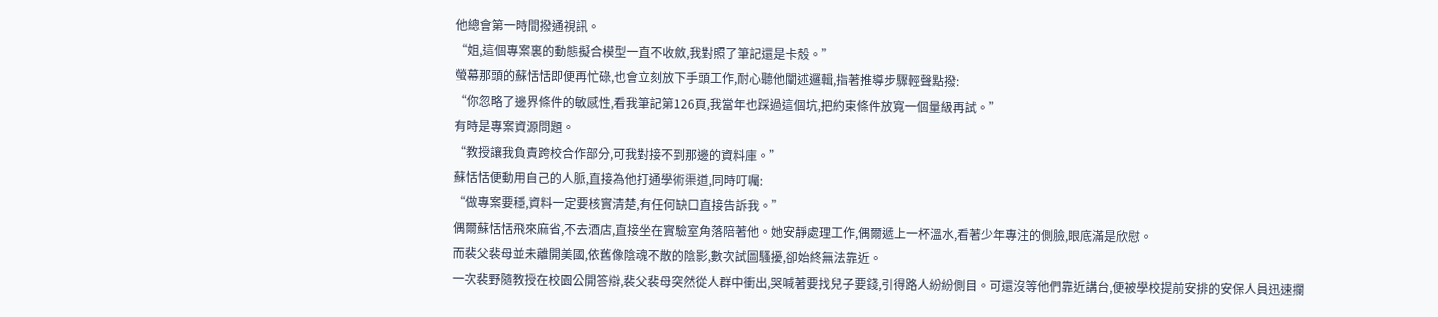他總會第一時間撥通視訊。
“姐,這個專案裏的動態擬合模型一直不收斂,我對照了筆記還是卡殼。”
螢幕那頭的蘇恬恬即便再忙碌,也會立刻放下手頭工作,耐心聽他闡述邏輯,指著推導步驟輕聲點撥:
“你忽略了邊界條件的敏感性,看我筆記第126頁,我當年也踩過這個坑,把約束條件放寬一個量級再試。”
有時是專案資源問題。
“教授讓我負責跨校合作部分,可我對接不到那邊的資料庫。”
蘇恬恬便動用自己的人脈,直接為他打通學術渠道,同時叮囑:
“做專案要穩,資料一定要核實清楚,有任何缺口直接告訴我。”
偶爾蘇恬恬飛來麻省,不去酒店,直接坐在實驗室角落陪著他。她安靜處理工作,偶爾遞上一杯溫水,看著少年專注的側臉,眼底滿是欣慰。
而裴父裴母並未離開美國,依舊像陰魂不散的陰影,數次試圖騷擾,卻始終無法靠近。
一次裴野隨教授在校園公開答辯,裴父裴母突然從人群中衝出,哭喊著要找兒子要錢,引得路人紛紛側目。可還沒等他們靠近講台,便被學校提前安排的安保人員迅速攔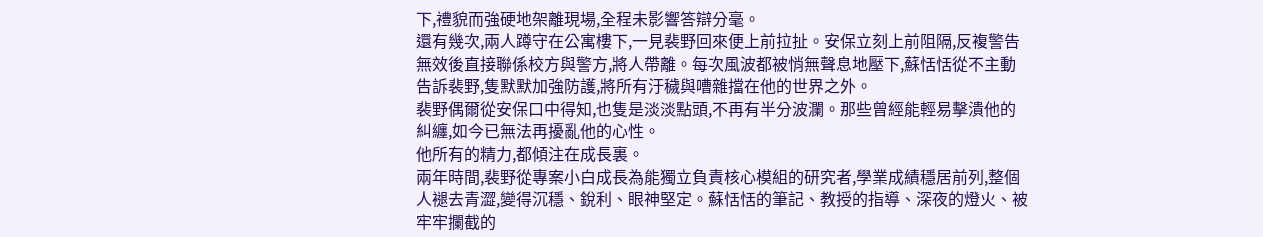下,禮貌而強硬地架離現場,全程未影響答辯分毫。
還有幾次,兩人蹲守在公寓樓下,一見裴野回來便上前拉扯。安保立刻上前阻隔,反複警告無效後直接聯係校方與警方,將人帶離。每次風波都被悄無聲息地壓下,蘇恬恬從不主動告訴裴野,隻默默加強防護,將所有汙穢與嘈雜擋在他的世界之外。
裴野偶爾從安保口中得知,也隻是淡淡點頭,不再有半分波瀾。那些曾經能輕易擊潰他的糾纏,如今已無法再擾亂他的心性。
他所有的精力,都傾注在成長裏。
兩年時間,裴野從專案小白成長為能獨立負責核心模組的研究者,學業成績穩居前列,整個人褪去青澀,變得沉穩、銳利、眼神堅定。蘇恬恬的筆記、教授的指導、深夜的燈火、被牢牢攔截的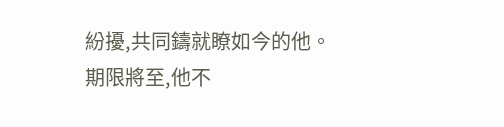紛擾,共同鑄就瞭如今的他。
期限將至,他不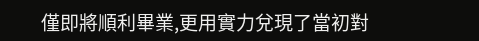僅即將順利畢業,更用實力兌現了當初對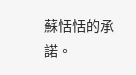蘇恬恬的承諾。